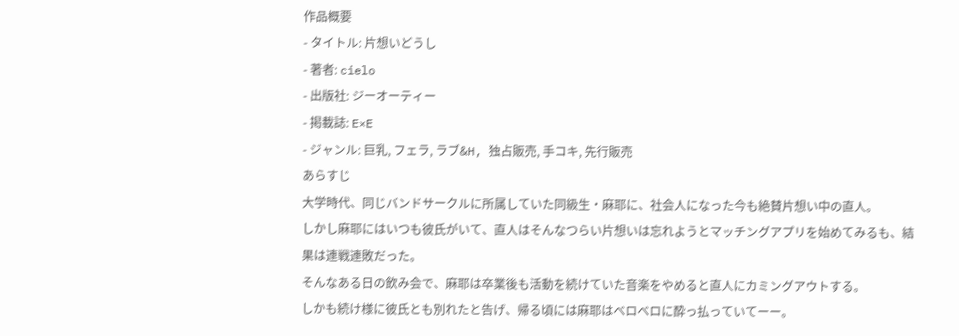作品概要
- タイトル: 片想いどうし
- 著者: cielo
- 出版社: ジーオーティー
- 掲載誌: E×E
- ジャンル: 巨乳, フェラ, ラブ&H, 独占販売, 手コキ, 先行販売
あらすじ
大学時代、同じバンドサークルに所属していた同級生・麻耶に、社会人になった今も絶賛片想い中の直人。
しかし麻耶にはいつも彼氏がいて、直人はそんなつらい片想いは忘れようとマッチングアプリを始めてみるも、結果は連戦連敗だった。
そんなある日の飲み会で、麻耶は卒業後も活動を続けていた音楽をやめると直人にカミングアウトする。
しかも続け様に彼氏とも別れたと告げ、帰る頃には麻耶はベロベロに酔っ払っていてーー。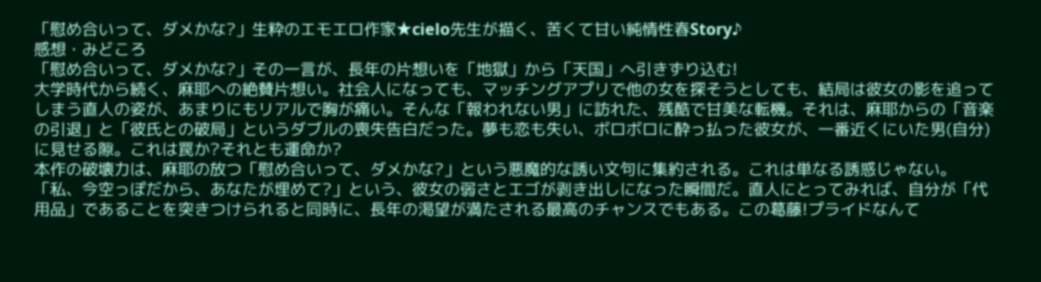「慰め合いって、ダメかな?」生粋のエモエロ作家★cielo先生が描く、苦くて甘い純情性春Story♪
感想・みどころ
「慰め合いって、ダメかな?」その一言が、長年の片想いを「地獄」から「天国」へ引きずり込む!
大学時代から続く、麻耶への絶賛片想い。社会人になっても、マッチングアプリで他の女を探そうとしても、結局は彼女の影を追ってしまう直人の姿が、あまりにもリアルで胸が痛い。そんな「報われない男」に訪れた、残酷で甘美な転機。それは、麻耶からの「音楽の引退」と「彼氏との破局」というダブルの喪失告白だった。夢も恋も失い、ボロボロに酔っ払った彼女が、一番近くにいた男(自分)に見せる隙。これは罠か?それとも運命か?
本作の破壊力は、麻耶の放つ「慰め合いって、ダメかな?」という悪魔的な誘い文句に集約される。これは単なる誘惑じゃない。「私、今空っぽだから、あなたが埋めて?」という、彼女の弱さとエゴが剥き出しになった瞬間だ。直人にとってみれば、自分が「代用品」であることを突きつけられると同時に、長年の渇望が満たされる最高のチャンスでもある。この葛藤!プライドなんて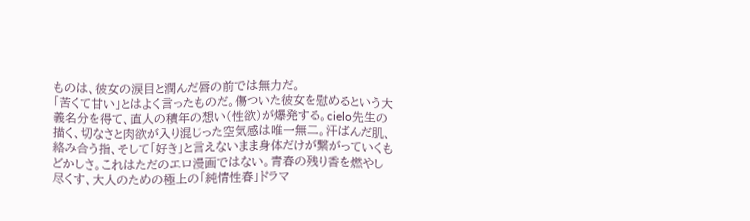ものは、彼女の涙目と潤んだ唇の前では無力だ。
「苦くて甘い」とはよく言ったものだ。傷ついた彼女を慰めるという大義名分を得て、直人の積年の想い(性欲)が爆発する。cielo先生の描く、切なさと肉欲が入り混じった空気感は唯一無二。汗ばんだ肌、絡み合う指、そして「好き」と言えないまま身体だけが繋がっていくもどかしさ。これはただのエロ漫画ではない。青春の残り香を燃やし尽くす、大人のための極上の「純情性春」ドラマ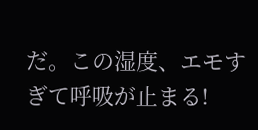だ。この湿度、エモすぎて呼吸が止まる!